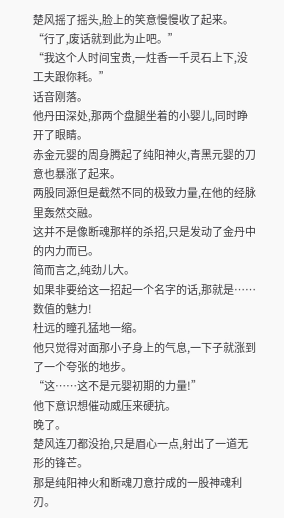楚风摇了摇头,脸上的笑意慢慢收了起来。
“行了,废话就到此为止吧。”
“我这个人时间宝贵,一炷香一千灵石上下,没工夫跟你耗。”
话音刚落。
他丹田深处,那两个盘腿坐着的小婴儿,同时睁开了眼睛。
赤金元婴的周身腾起了纯阳神火,青黑元婴的刀意也暴涨了起来。
两股同源但是截然不同的极致力量,在他的经脉里轰然交融。
这并不是像断魂那样的杀招,只是发动了金丹中的内力而已。
简而言之,纯劲儿大。
如果非要给这一招起一个名字的话,那就是……
数值的魅力!
杜远的瞳孔猛地一缩。
他只觉得对面那小子身上的气息,一下子就涨到了一个夸张的地步。
“这……这不是元婴初期的力量!”
他下意识想催动威压来硬抗。
晚了。
楚风连刀都没抬,只是眉心一点,射出了一道无形的锋芒。
那是纯阳神火和断魂刀意拧成的一股神魂利刃。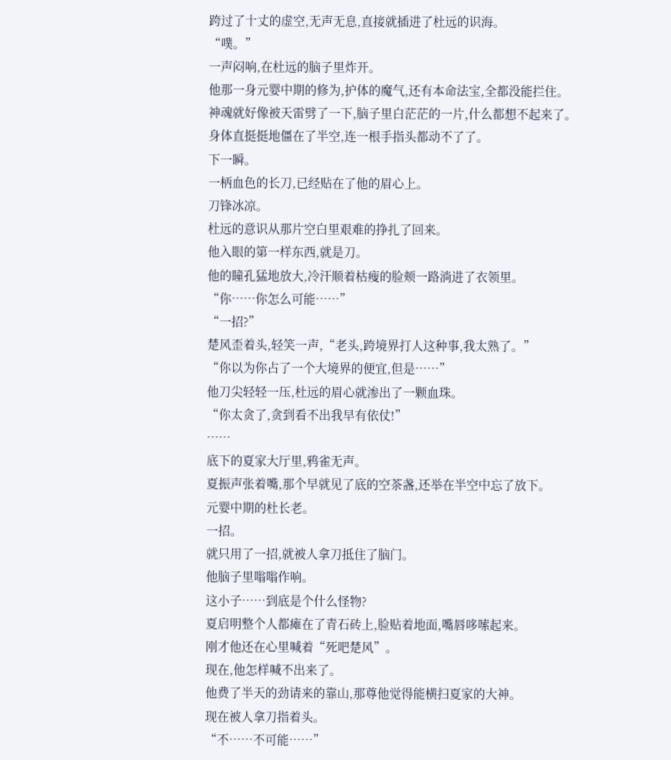跨过了十丈的虚空,无声无息,直接就插进了杜远的识海。
“噗。”
一声闷响,在杜远的脑子里炸开。
他那一身元婴中期的修为,护体的魔气,还有本命法宝,全都没能拦住。
神魂就好像被天雷劈了一下,脑子里白茫茫的一片,什么都想不起来了。
身体直挺挺地僵在了半空,连一根手指头都动不了了。
下一瞬。
一柄血色的长刀,已经贴在了他的眉心上。
刀锋冰凉。
杜远的意识从那片空白里艰难的挣扎了回来。
他入眼的第一样东西,就是刀。
他的瞳孔猛地放大,冷汗顺着枯瘦的脸颊一路淌进了衣领里。
“你……你怎么可能……”
“一招?”
楚风歪着头,轻笑一声,“老头,跨境界打人这种事,我太熟了。”
“你以为你占了一个大境界的便宜,但是……”
他刀尖轻轻一压,杜远的眉心就渗出了一颗血珠。
“你太贪了,贪到看不出我早有依仗!”
……
底下的夏家大厅里,鸦雀无声。
夏振声张着嘴,那个早就见了底的空茶盏,还举在半空中忘了放下。
元婴中期的杜长老。
一招。
就只用了一招,就被人拿刀抵住了脑门。
他脑子里嗡嗡作响。
这小子……到底是个什么怪物?
夏启明整个人都瘫在了青石砖上,脸贴着地面,嘴唇哆嗦起来。
刚才他还在心里喊着“死吧楚风”。
现在,他怎样喊不出来了。
他费了半天的劲请来的靠山,那尊他觉得能横扫夏家的大神。
现在被人拿刀指着头。
“不……不可能……”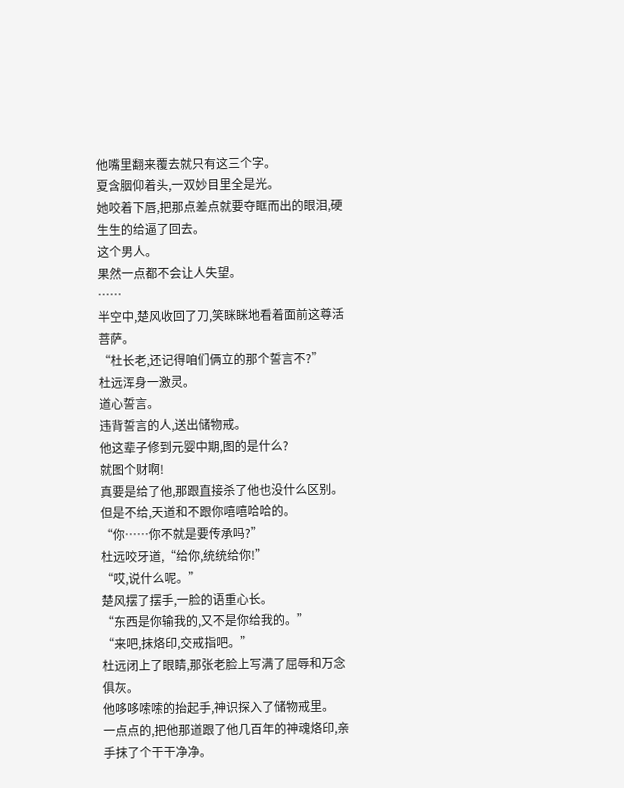他嘴里翻来覆去就只有这三个字。
夏含胭仰着头,一双妙目里全是光。
她咬着下唇,把那点差点就要夺眶而出的眼泪,硬生生的给逼了回去。
这个男人。
果然一点都不会让人失望。
……
半空中,楚风收回了刀,笑眯眯地看着面前这尊活菩萨。
“杜长老,还记得咱们俩立的那个誓言不?”
杜远浑身一激灵。
道心誓言。
违背誓言的人,送出储物戒。
他这辈子修到元婴中期,图的是什么?
就图个财啊!
真要是给了他,那跟直接杀了他也没什么区别。
但是不给,天道和不跟你嘻嘻哈哈的。
“你……你不就是要传承吗?”
杜远咬牙道,“给你,统统给你!”
“哎,说什么呢。”
楚风摆了摆手,一脸的语重心长。
“东西是你输我的,又不是你给我的。”
“来吧,抹烙印,交戒指吧。”
杜远闭上了眼睛,那张老脸上写满了屈辱和万念俱灰。
他哆哆嗦嗦的抬起手,神识探入了储物戒里。
一点点的,把他那道跟了他几百年的神魂烙印,亲手抹了个干干净净。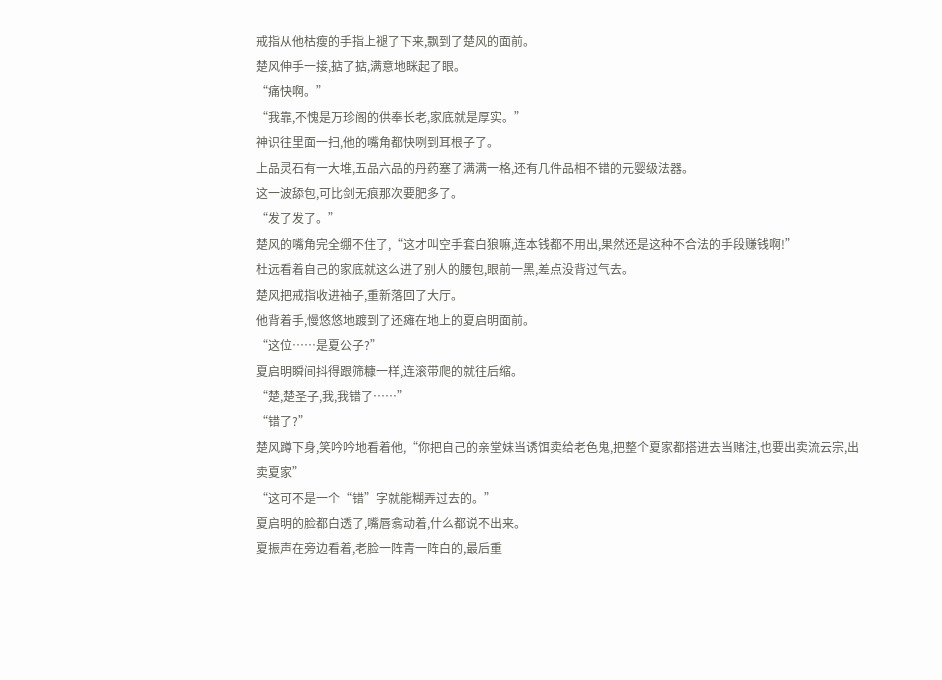戒指从他枯瘦的手指上褪了下来,飘到了楚风的面前。
楚风伸手一接,掂了掂,满意地眯起了眼。
“痛快啊。”
“我靠,不愧是万珍阁的供奉长老,家底就是厚实。”
神识往里面一扫,他的嘴角都快咧到耳根子了。
上品灵石有一大堆,五品六品的丹药塞了满满一格,还有几件品相不错的元婴级法器。
这一波舔包,可比剑无痕那次要肥多了。
“发了发了。”
楚风的嘴角完全绷不住了,“这才叫空手套白狼嘛,连本钱都不用出,果然还是这种不合法的手段赚钱啊!”
杜远看着自己的家底就这么进了别人的腰包,眼前一黑,差点没背过气去。
楚风把戒指收进袖子,重新落回了大厅。
他背着手,慢悠悠地踱到了还瘫在地上的夏启明面前。
“这位……是夏公子?”
夏启明瞬间抖得跟筛糠一样,连滚带爬的就往后缩。
“楚,楚圣子,我,我错了……”
“错了?”
楚风蹲下身,笑吟吟地看着他,“你把自己的亲堂妹当诱饵卖给老色鬼,把整个夏家都搭进去当赌注,也要出卖流云宗,出卖夏家”
“这可不是一个“错”字就能糊弄过去的。”
夏启明的脸都白透了,嘴唇翕动着,什么都说不出来。
夏振声在旁边看着,老脸一阵青一阵白的,最后重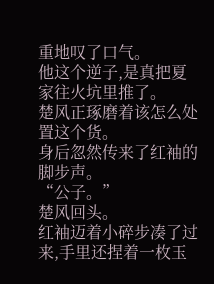重地叹了口气。
他这个逆子,是真把夏家往火坑里推了。
楚风正琢磨着该怎么处置这个货。
身后忽然传来了红袖的脚步声。
“公子。”
楚风回头。
红袖迈着小碎步凑了过来,手里还捏着一枚玉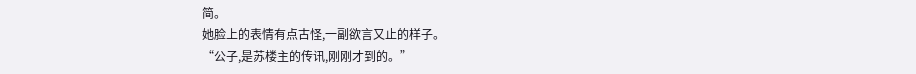简。
她脸上的表情有点古怪,一副欲言又止的样子。
“公子,是苏楼主的传讯,刚刚才到的。”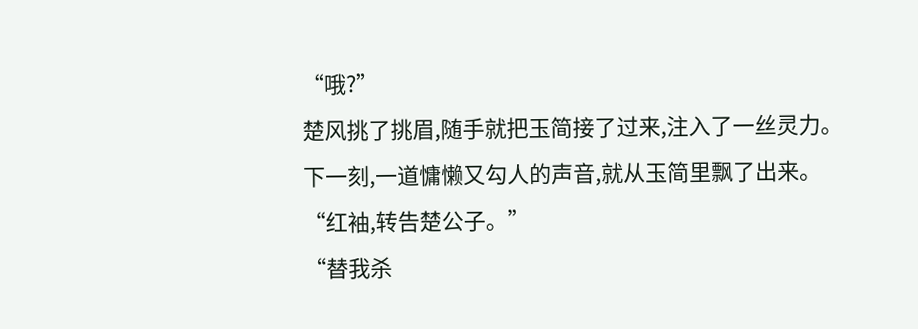“哦?”
楚风挑了挑眉,随手就把玉简接了过来,注入了一丝灵力。
下一刻,一道慵懒又勾人的声音,就从玉简里飘了出来。
“红袖,转告楚公子。”
“替我杀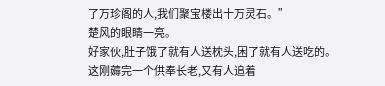了万珍阁的人,我们聚宝楼出十万灵石。”
楚风的眼睛一亮。
好家伙,肚子饿了就有人送枕头,困了就有人送吃的。
这刚薅完一个供奉长老,又有人追着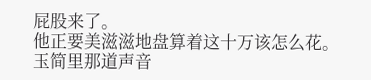屁股来了。
他正要美滋滋地盘算着这十万该怎么花。
玉简里那道声音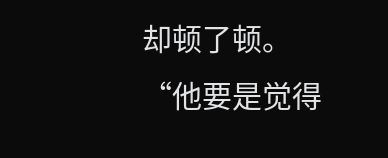却顿了顿。
“他要是觉得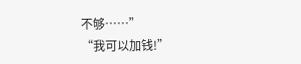不够……”
“我可以加钱!”